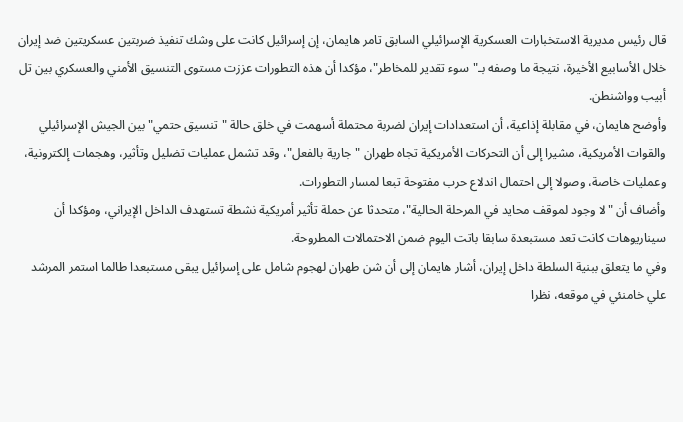قال رئيس مديرية الاستخبارات العسكرية الإسرائيلي السابق تامر هايمان، إن إسرائيل كانت على وشك تنفيذ ضربتين عسكريتين ضد إيران خلال الأسابيع الأخيرة، نتيجة ما وصفه بـ"سوء تقدير للمخاطر"، مؤكدا أن هذه التطورات عززت مستوى التنسيق الأمني والعسكري بين تل أبيب وواشنطن.
وأوضح هايمان، في مقابلة إذاعية، أن استعدادات إيران لضربة محتملة أسهمت في خلق حالة "تنسيق حتمي" بين الجيش الإسرائيلي والقوات الأمريكية، مشيرا إلى أن التحركات الأمريكية تجاه طهران "جارية بالفعل"، وقد تشمل عمليات تضليل وتأثير، وهجمات إلكترونية، وعمليات خاصة، وصولا إلى احتمال اندلاع حرب مفتوحة تبعا لمسار التطورات.
وأضاف أن "لا وجود لموقف محايد في المرحلة الحالية"، متحدثا عن حملة تأثير أمريكية نشطة تستهدف الداخل الإيراني، ومؤكدا أن سيناريوهات كانت تعد مستبعدة سابقا باتت اليوم ضمن الاحتمالات المطروحة.
وفي ما يتعلق ببنية السلطة داخل إيران، أشار هايمان إلى أن شن طهران لهجوم شامل على إسرائيل يبقى مستبعدا طالما استمر المرشد علي خامنئي في موقعه، نظرا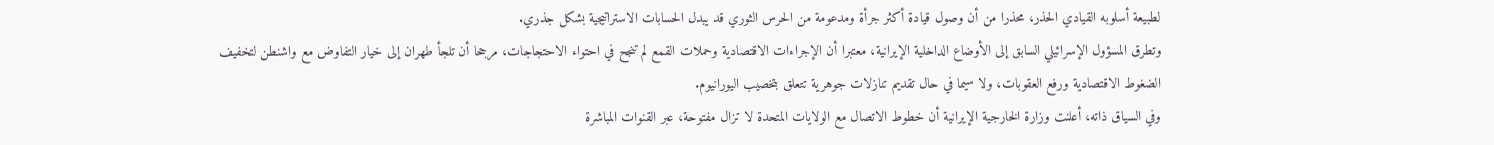لطبيعة أسلوبه القيادي الحذر، محذرا من أن وصول قيادة أكثر جرأة ومدعومة من الحرس الثوري قد يبدل الحسابات الاستراتيجية بشكل جذري.
وتطرق المسؤول الإسرائيلي السابق إلى الأوضاع الداخلية الإيرانية، معتبرا أن الإجراءات الاقتصادية وحملات القمع لم تنجح في احتواء الاحتجاجات، مرجحا أن تلجأ طهران إلى خيار التفاوض مع واشنطن لتخفيف الضغوط الاقتصادية ورفع العقوبات، ولا سيما في حال تقديم تنازلات جوهرية تتعلق بتخصيب اليورانيوم.
وفي السياق ذاته، أعلنت وزارة الخارجية الإيرانية أن خطوط الاتصال مع الولايات المتحدة لا تزال مفتوحة، عبر القنوات المباشرة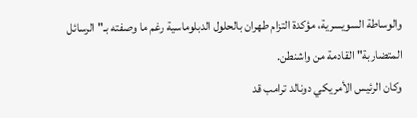والوساطة السويسرية، مؤكدة التزام طهران بالحلول الدبلوماسية رغم ما وصفته بـ"الرسائل المتضاربة" القادمة من واشنطن.
وكان الرئيس الأمريكي دونالد ترامب قد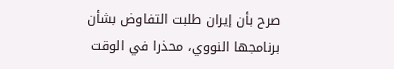صرح بأن إيران طلبت التفاوض بشأن برنامجها النووي، محذرا في الوقت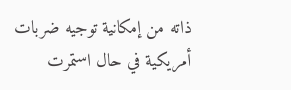ذاته من إمكانية توجيه ضربات أمريكية في حال استمرت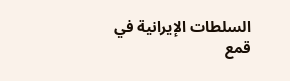السلطات الإيرانية في قمع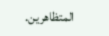المتظاهرين.